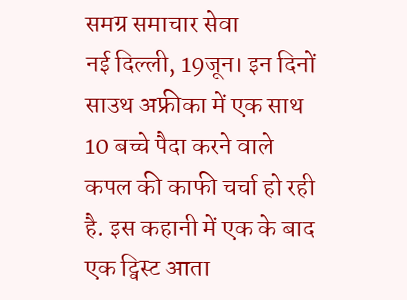समग्र समाचार सेवा
नई दिल्ली, 19जून। इन दिनों साउथ अफ्रीका में एक साथ 10 बच्चे पैदा करने वाले कपल की काफी चर्चा हो रही है. इस कहानी में एक के बाद एक ट्विस्ट आता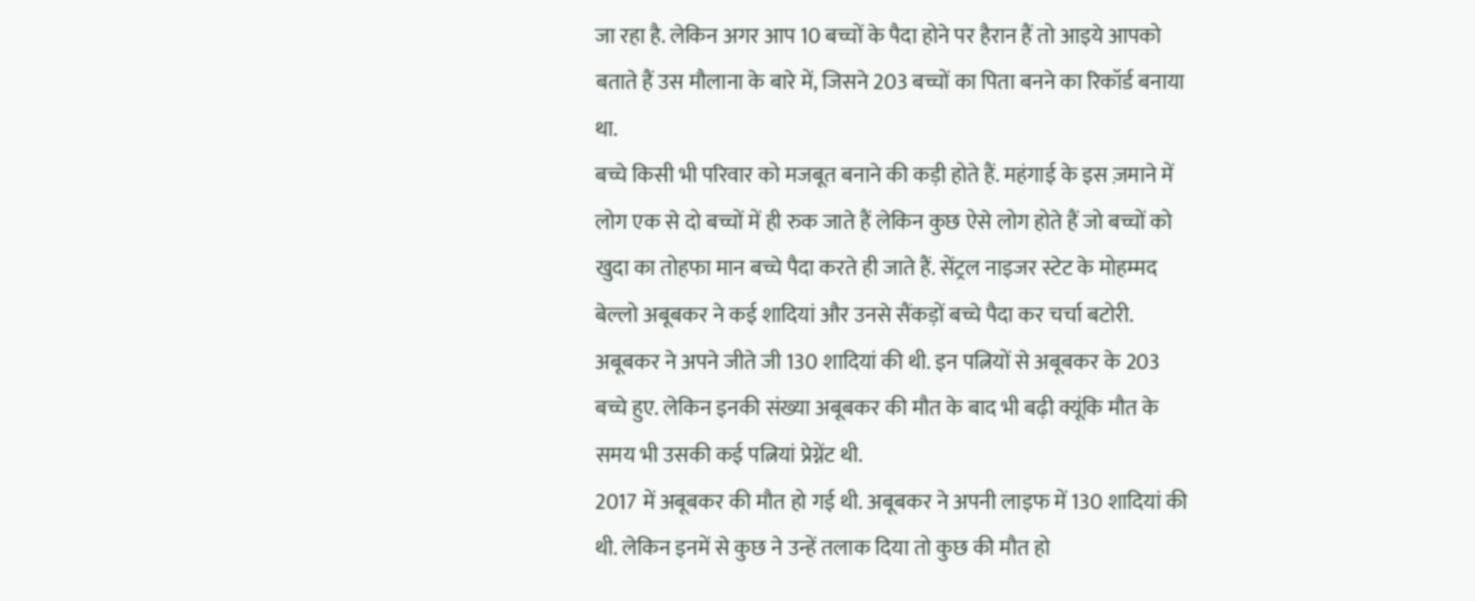जा रहा है. लेकिन अगर आप 10 बच्चों के पैदा होने पर हैरान हैं तो आइये आपको बताते हैं उस मौलाना के बारे में, जिसने 203 बच्चों का पिता बनने का रिकॉर्ड बनाया था.
बच्चे किसी भी परिवार को मजबूत बनाने की कड़ी होते हैं. महंगाई के इस ज़माने में लोग एक से दो बच्चों में ही रुक जाते हैं लेकिन कुछ ऐसे लोग होते हैं जो बच्चों को खुदा का तोहफा मान बच्चे पैदा करते ही जाते हैं. सेंट्रल नाइजर स्टेट के मोहम्मद बेल्लो अबूबकर ने कई शादियां और उनसे सैंकड़ों बच्चे पैदा कर चर्चा बटोरी. अबूबकर ने अपने जीते जी 130 शादियां की थी. इन पत्नियों से अबूबकर के 203 बच्चे हुए. लेकिन इनकी संख्या अबूबकर की मौत के बाद भी बढ़ी क्यूंकि मौत के समय भी उसकी कई पत्नियां प्रेग्नेंट थी.
2017 में अबूबकर की मौत हो गई थी. अबूबकर ने अपनी लाइफ में 130 शादियां की थी. लेकिन इनमें से कुछ ने उन्हें तलाक दिया तो कुछ की मौत हो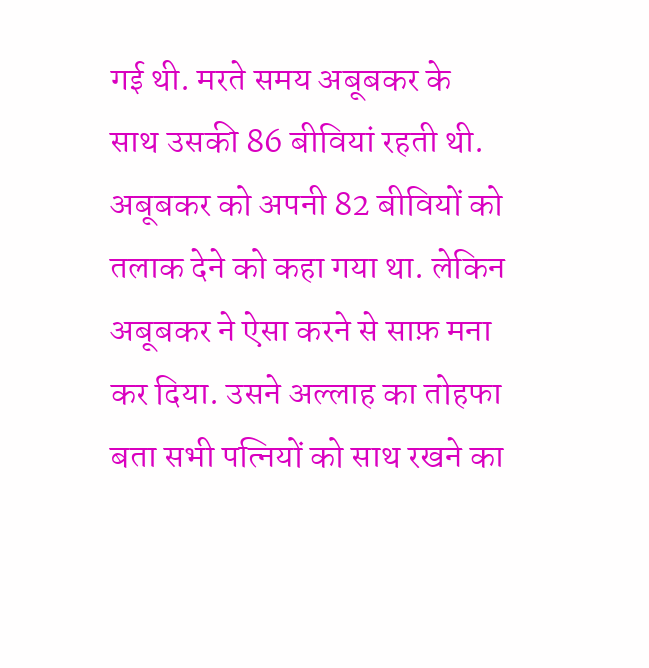गई थी. मरते समय अबूबकर के साथ उसकी 86 बीवियां रहती थी. अबूबकर को अपनी 82 बीवियों को तलाक देने को कहा गया था. लेकिन अबूबकर ने ऐसा करने से साफ़ मना कर दिया. उसने अल्लाह का तोहफा बता सभी पत्नियों को साथ रखने का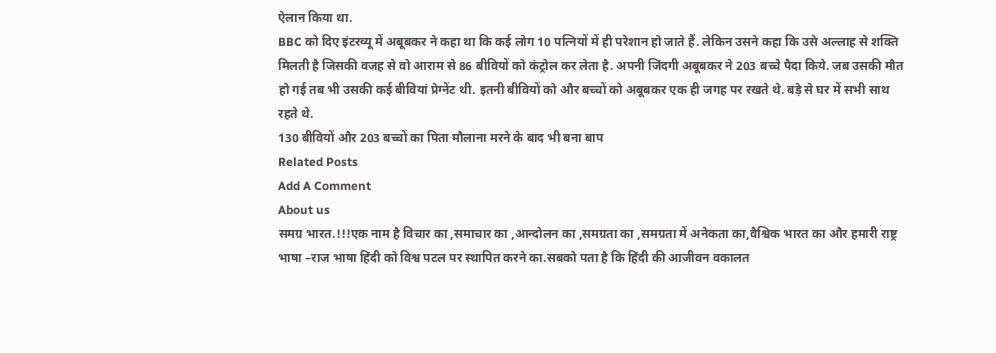ऐलान किया था.
BBC को दिए इंटरव्यू में अबूबकर ने कहा था कि कई लोग 10 पत्नियों में ही परेशान हो जाते हैं. लेकिन उसने कहा कि उसे अल्लाह से शक्ति मिलती है जिसकी वजह से वो आराम से 86 बीवियों को कंट्रोल कर लेता है. अपनी जिंदगी अबूबकर ने 203 बच्चे पैदा किये. जब उसकी मौत हो गई तब भी उसकी कई बीवियां प्रेग्नेंट थी. इतनी बीवियों को और बच्चों को अबूबकर एक ही जगह पर रखते थे. बड़े से घर में सभी साथ रहते थे.
130 बीवियों और 203 बच्चों का पिता मौलाना मरने के बाद भी बना बाप
Related Posts
Add A Comment
About us
समग्र भारत.!!!एक नाम है विचार का ,समाचार का ,आन्दोलन का ,समग्रता का ,समग्रता में अनेकता का,वैश्विक भारत का और हमारी राष्ट्र भाषा –राज भाषा हिंदी को विश्व पटल पर स्थापित करने का.सबको पता है कि हिंदी की आजीवन वकालत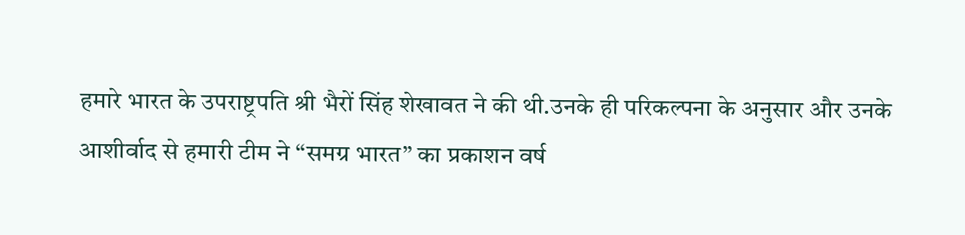हमारे भारत के उपराष्ट्रपति श्री भैरों सिंह शेखावत ने की थी.उनके ही परिकल्पना के अनुसार और उनके आशीर्वाद से हमारी टीम ने “समग्र भारत” का प्रकाशन वर्ष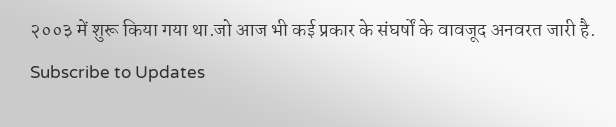२००३ में शुरू किया गया था.जो आज भी कई प्रकार के संघर्षों के वावजूद अनवरत जारी है.
Subscribe to Updates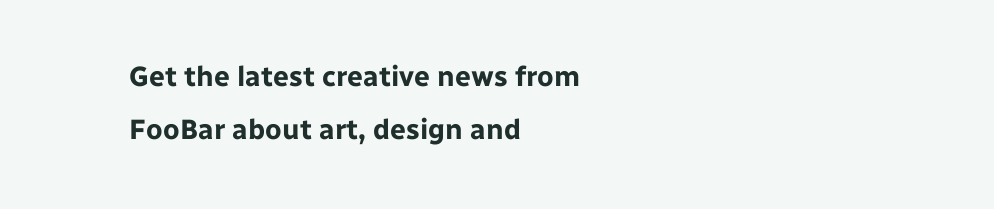Get the latest creative news from FooBar about art, design and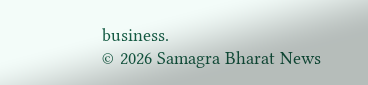business.
© 2026 Samagra Bharat News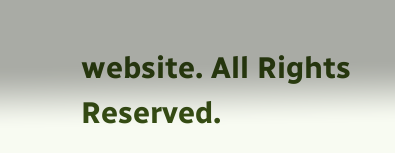website. All Rights Reserved.